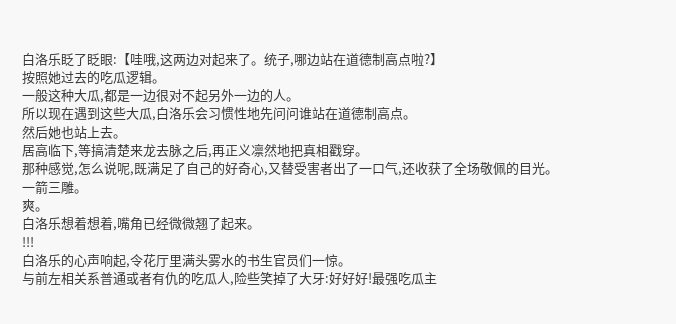白洛乐眨了眨眼:【哇哦,这两边对起来了。统子,哪边站在道德制高点啦?】
按照她过去的吃瓜逻辑。
一般这种大瓜,都是一边很对不起另外一边的人。
所以现在遇到这些大瓜,白洛乐会习惯性地先问问谁站在道德制高点。
然后她也站上去。
居高临下,等搞清楚来龙去脉之后,再正义凛然地把真相戳穿。
那种感觉,怎么说呢,既满足了自己的好奇心,又替受害者出了一口气,还收获了全场敬佩的目光。
一箭三雕。
爽。
白洛乐想着想着,嘴角已经微微翘了起来。
!!!
白洛乐的心声响起,令花厅里满头雾水的书生官员们一惊。
与前左相关系普通或者有仇的吃瓜人,险些笑掉了大牙:好好好!最强吃瓜主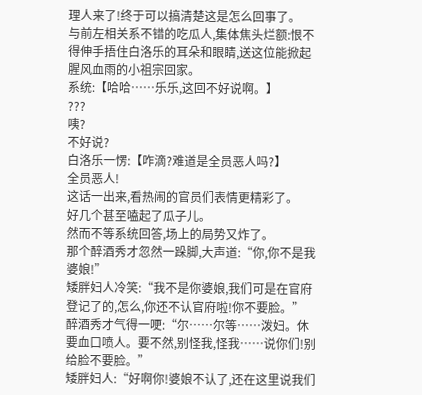理人来了!终于可以搞清楚这是怎么回事了。
与前左相关系不错的吃瓜人,集体焦头烂额:恨不得伸手捂住白洛乐的耳朵和眼睛,送这位能掀起腥风血雨的小祖宗回家。
系统:【哈哈……乐乐,这回不好说啊。】
???
咦?
不好说?
白洛乐一愣:【咋滴?难道是全员恶人吗?】
全员恶人!
这话一出来,看热闹的官员们表情更精彩了。
好几个甚至嗑起了瓜子儿。
然而不等系统回答,场上的局势又炸了。
那个醉酒秀才忽然一跺脚,大声道:“你,你不是我婆娘!”
矮胖妇人冷笑:“我不是你婆娘,我们可是在官府登记了的,怎么,你还不认官府啦!你不要脸。”
醉酒秀才气得一哽:“尔……尔等……泼妇。休要血口喷人。要不然,别怪我,怪我……说你们!别给脸不要脸。”
矮胖妇人:“好啊你!婆娘不认了,还在这里说我们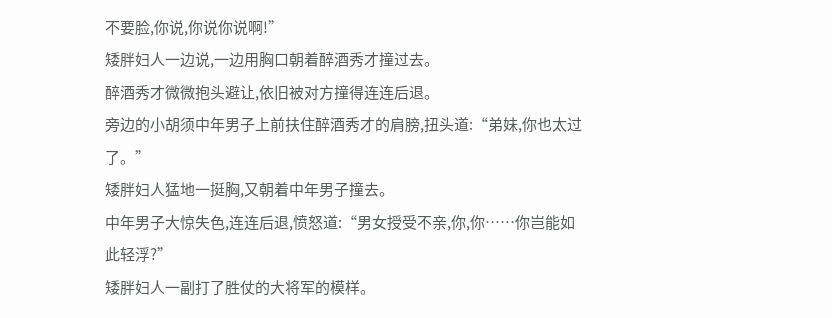不要脸,你说,你说你说啊!”
矮胖妇人一边说,一边用胸口朝着醉酒秀才撞过去。
醉酒秀才微微抱头避让,依旧被对方撞得连连后退。
旁边的小胡须中年男子上前扶住醉酒秀才的肩膀,扭头道:“弟妹,你也太过了。”
矮胖妇人猛地一挺胸,又朝着中年男子撞去。
中年男子大惊失色,连连后退,愤怒道:“男女授受不亲,你,你……你岂能如此轻浮?”
矮胖妇人一副打了胜仗的大将军的模样。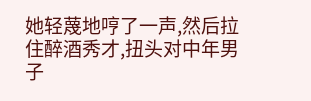她轻蔑地哼了一声,然后拉住醉酒秀才,扭头对中年男子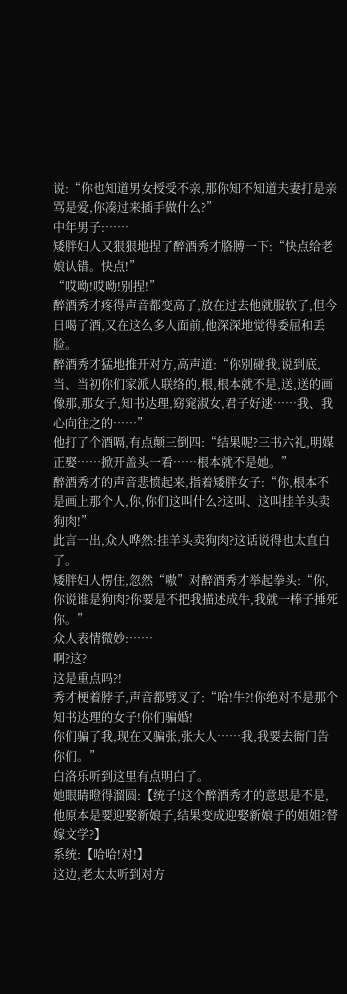说:“你也知道男女授受不亲,那你知不知道夫妻打是亲骂是爱,你凑过来插手做什么?”
中年男子:……
矮胖妇人又狠狠地捏了醉酒秀才胳膊一下:“快点给老娘认错。快点!”
“哎呦!哎呦!别捏!”
醉酒秀才疼得声音都变高了,放在过去他就服软了,但今日喝了酒,又在这么多人面前,他深深地觉得委屈和丢脸。
醉酒秀才猛地推开对方,高声道:“你别碰我,说到底,当、当初你们家派人联络的,根,根本就不是,送,送的画像那,那女子,知书达理,窈窕淑女,君子好逑……我、我心向往之的……”
他打了个酒嗝,有点颠三倒四:“结果呢?三书六礼,明媒正娶……掀开盖头一看……根本就不是她。”
醉酒秀才的声音悲愤起来,指着矮胖女子:“你,根本不是画上那个人,你,你们这叫什么?这叫、这叫挂羊头卖狗肉!”
此言一出,众人哗然:挂羊头卖狗肉?这话说得也太直白了。
矮胖妇人愣住,忽然“嗷”对醉酒秀才举起拳头:“你,你说谁是狗肉?你要是不把我描述成牛,我就一棒子捶死你。”
众人表情微妙:……
啊?这?
这是重点吗?!
秀才梗着脖子,声音都劈叉了:“哈!牛?!你绝对不是那个知书达理的女子!你们骗婚!
你们骗了我,现在又骗张,张大人……我,我要去衙门告你们。”
白洛乐听到这里有点明白了。
她眼睛瞪得溜圆:【统子!这个醉酒秀才的意思是不是,他原本是要迎娶新娘子,结果变成迎娶新娘子的姐姐?替嫁文学?】
系统:【哈哈!对!】
这边,老太太听到对方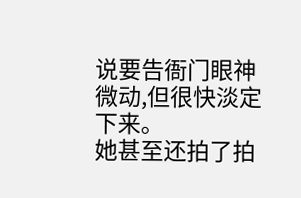说要告衙门眼神微动,但很快淡定下来。
她甚至还拍了拍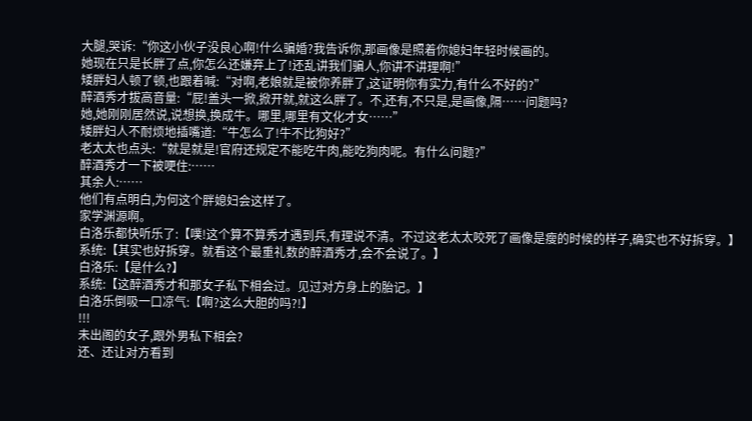大腿,哭诉:“你这小伙子没良心啊!什么骗婚?我告诉你,那画像是照着你媳妇年轻时候画的。
她现在只是长胖了点,你怎么还嫌弃上了!还乱讲我们骗人,你讲不讲理啊!”
矮胖妇人顿了顿,也跟着喊:“对啊,老娘就是被你养胖了,这证明你有实力,有什么不好的?”
醉酒秀才拔高音量:“屁!盖头一掀,掀开就,就这么胖了。不,还有,不只是,是画像,隔……问题吗?
她,她刚刚居然说,说想换,换成牛。哪里,哪里有文化才女……”
矮胖妇人不耐烦地插嘴道:“牛怎么了!牛不比狗好?”
老太太也点头:“就是就是!官府还规定不能吃牛肉,能吃狗肉呢。有什么问题?”
醉酒秀才一下被哽住:……
其余人:……
他们有点明白,为何这个胖媳妇会这样了。
家学渊源啊。
白洛乐都快听乐了:【噗!这个算不算秀才遇到兵,有理说不清。不过这老太太咬死了画像是瘦的时候的样子,确实也不好拆穿。】
系统:【其实也好拆穿。就看这个最重礼数的醉酒秀才,会不会说了。】
白洛乐:【是什么?】
系统:【这醉酒秀才和那女子私下相会过。见过对方身上的胎记。】
白洛乐倒吸一口凉气:【啊?这么大胆的吗?!】
!!!
未出阁的女子,跟外男私下相会?
还、还让对方看到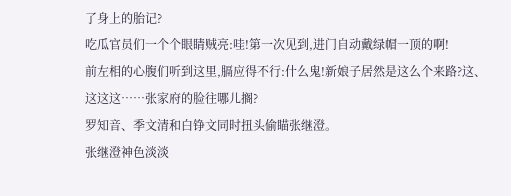了身上的胎记?
吃瓜官员们一个个眼睛贼亮:哇!第一次见到,进门自动戴绿帽一顶的啊!
前左相的心腹们听到这里,膈应得不行:什么鬼!新娘子居然是这么个来路?这、这这这……张家府的脸往哪儿搁?
罗知音、季文清和白铮文同时扭头偷瞄张继澄。
张继澄神色淡淡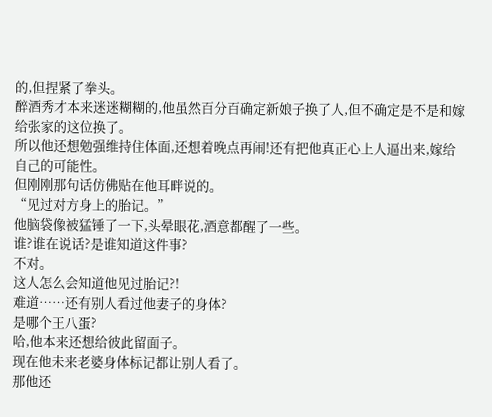的,但捏紧了拳头。
醉酒秀才本来迷迷糊糊的,他虽然百分百确定新娘子换了人,但不确定是不是和嫁给张家的这位换了。
所以他还想勉强维持住体面,还想着晚点再闹!还有把他真正心上人逼出来,嫁给自己的可能性。
但刚刚那句话仿佛贴在他耳畔说的。
“见过对方身上的胎记。”
他脑袋像被猛锤了一下,头晕眼花,酒意都醒了一些。
谁?谁在说话?是谁知道这件事?
不对。
这人怎么会知道他见过胎记?!
难道……还有别人看过他妻子的身体?
是哪个王八蛋?
哈,他本来还想给彼此留面子。
现在他未来老婆身体标记都让别人看了。
那他还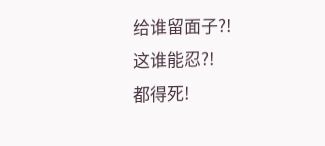给谁留面子?!
这谁能忍?!
都得死!